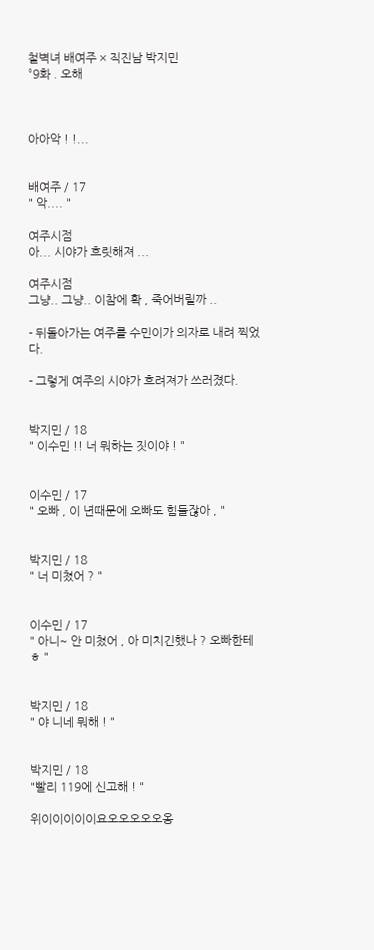철벽녀 배여주 × 직진남 박지민
°9화 . 오해



아아악 ! !...


배여주 / 17
" 악.... "

여주시점
아... 시야가 흐릿해져 ...

여주시점
그냥.. 그냥.. 이참에 확 , 죽어버릴까 ..

- 뒤돌아가는 여주를 수민이가 의자로 내려 찍었다.

- 그렇게 여주의 시야가 흐려져가 쓰러졌다.


박지민 / 18
" 이수민 !! 너 뭐하는 짓이야 ! "


이수민 / 17
" 오빠 , 이 년때문에 오빠도 힘들잖아 , "


박지민 / 18
" 너 미쳤어 ? "


이수민 / 17
" 아니~ 안 미쳤어 , 아 미치긴했나 ? 오빠한테 ㅎ "


박지민 / 18
" 야 니네 뭐해 ! "


박지민 / 18
"빨리 119에 신고해 ! "

위이이이이이요오오오오오옹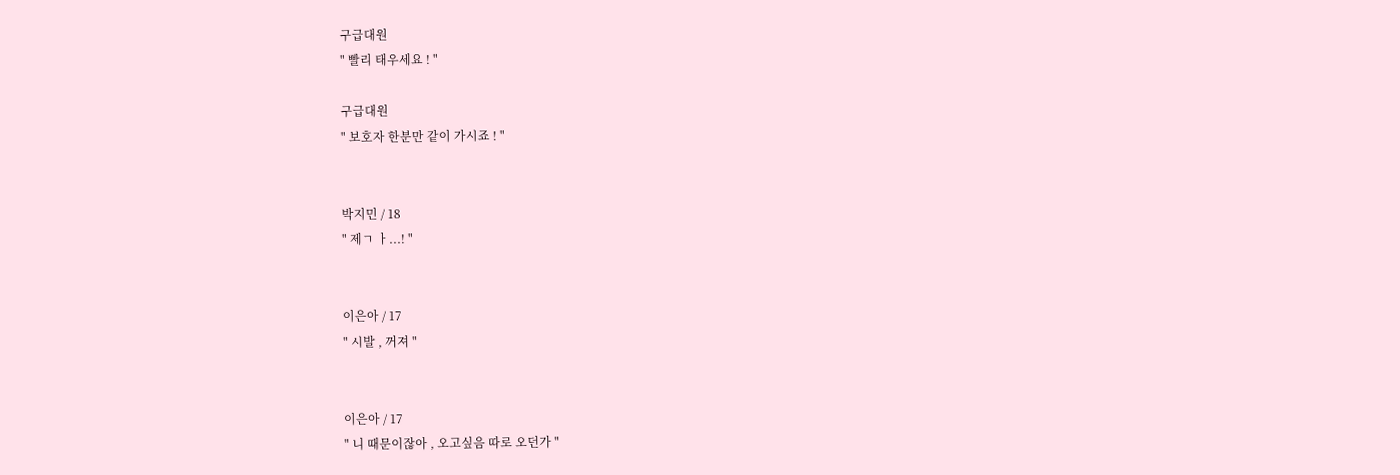구급대원
" 빨리 태우세요 ! "

구급대원
" 보호자 한분만 같이 가시죠 ! "


박지민 / 18
" 제ㄱ ㅏ...! "


이은아 / 17
" 시발 , 꺼져 "


이은아 / 17
" 니 때문이잖아 , 오고싶음 따로 오던가 "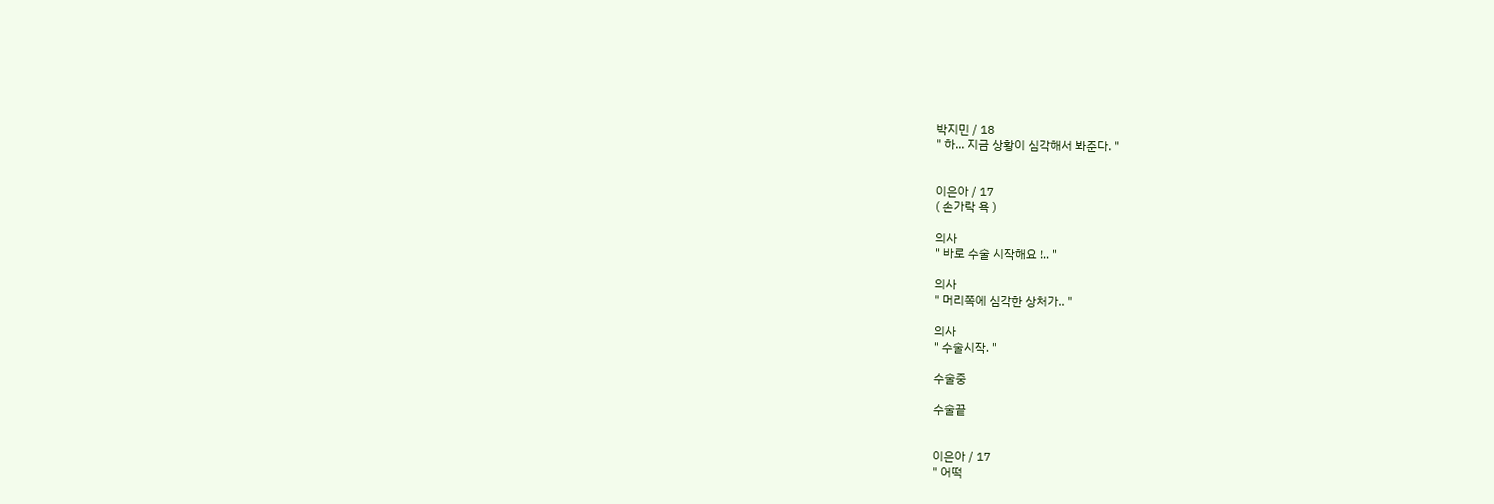박지민 / 18
" 하... 지금 상황이 심각해서 봐준다. "


이은아 / 17
( 손가락 욕 )

의사
" 바로 수술 시작해요 !.. "

의사
" 머리쪽에 심각한 상처가.. "

의사
" 수술시작. "

수술중

수술끝


이은아 / 17
" 어떡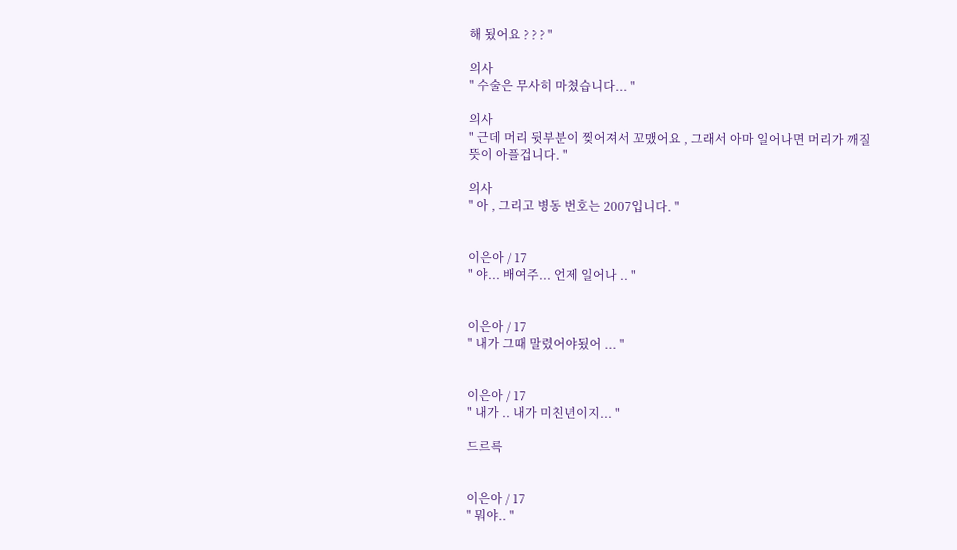해 됬어요 ? ? ? "

의사
" 수술은 무사히 마쳤습니다... "

의사
" 근데 머리 뒷부분이 찢어져서 꼬맸어요 , 그래서 아마 일어나면 머리가 깨질뜻이 아플겁니다. "

의사
" 아 , 그리고 병동 번호는 2007입니다. "


이은아 / 17
" 야... 배여주... 언제 일어나 .. "


이은아 / 17
" 내가 그때 말렸어야됬어 ... "


이은아 / 17
" 내가 .. 내가 미친년이지... "

드르륵


이은아 / 17
" 뭐야.. "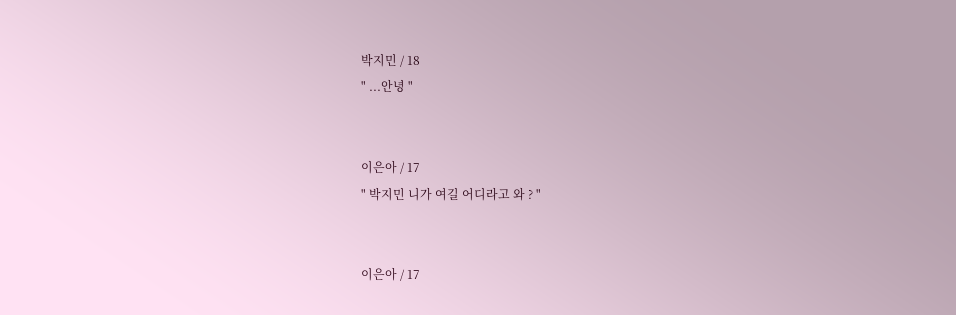박지민 / 18
" ...안녕 "


이은아 / 17
" 박지민 니가 여길 어디라고 와 ? "


이은아 / 17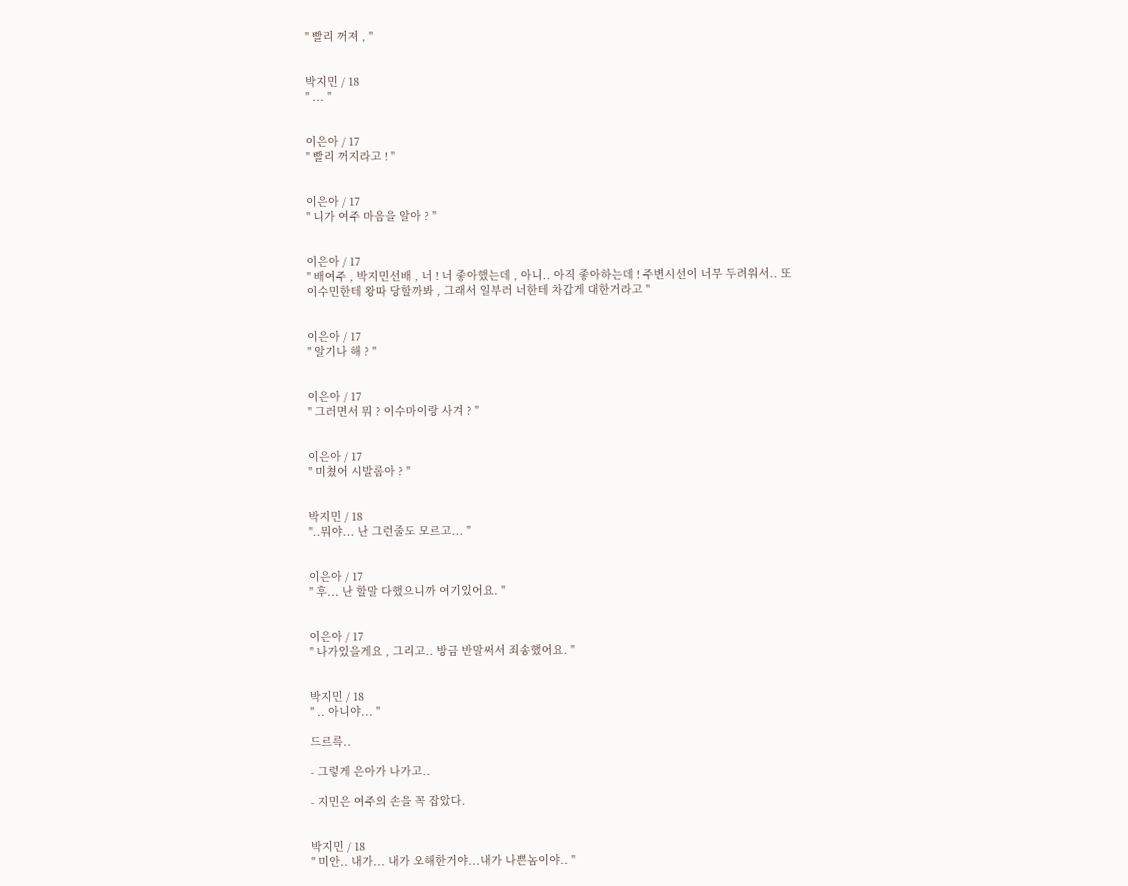" 빨리 꺼져 , "


박지민 / 18
" ... "


이은아 / 17
" 빨리 꺼지라고 ! "


이은아 / 17
" 니가 여주 마음을 알아 ? "


이은아 / 17
" 배여주 , 박지민선배 , 너 ! 너 좋아했는데 , 아니.. 아직 좋아하는데 ! 주변시선이 너무 두려워서.. 또 이수민한테 왕따 당할까봐 , 그래서 일부러 너한테 차갑게 대한거라고 "


이은아 / 17
" 알기나 해 ? "


이은아 / 17
" 그러면서 뭐 ? 이수마이랑 사겨 ? "


이은아 / 17
" 미쳤어 시발롬아 ? "


박지민 / 18
"..뭐야... 난 그런줄도 모르고... "


이은아 / 17
" 후... 난 할말 다했으니까 여기있어요. "


이은아 / 17
" 나가있을게요 , 그리고.. 방금 반말써서 죄송했어요. "


박지민 / 18
" .. 아니야... "

드르륵..

- 그렇게 은아가 나가고..

- 지민은 여주의 손을 꼭 잡았다.


박지민 / 18
" 미안.. 내가... 내가 오해한거야...내가 나쁜놈이야.. "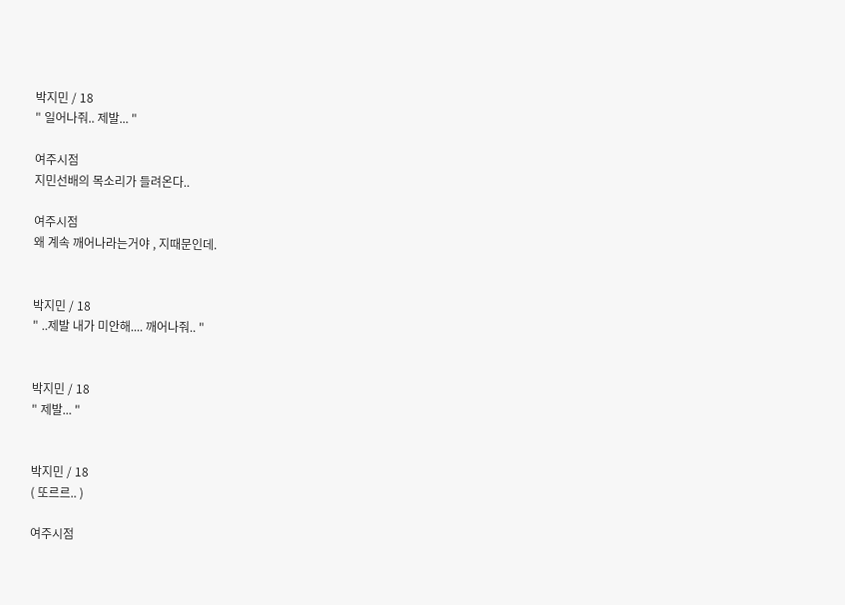박지민 / 18
" 일어나줘.. 제발... "

여주시점
지민선배의 목소리가 들려온다..

여주시점
왜 계속 깨어나라는거야 , 지때문인데.


박지민 / 18
" ..제발 내가 미안해.... 깨어나줘.. "


박지민 / 18
" 제발... "


박지민 / 18
( 또르르.. )

여주시점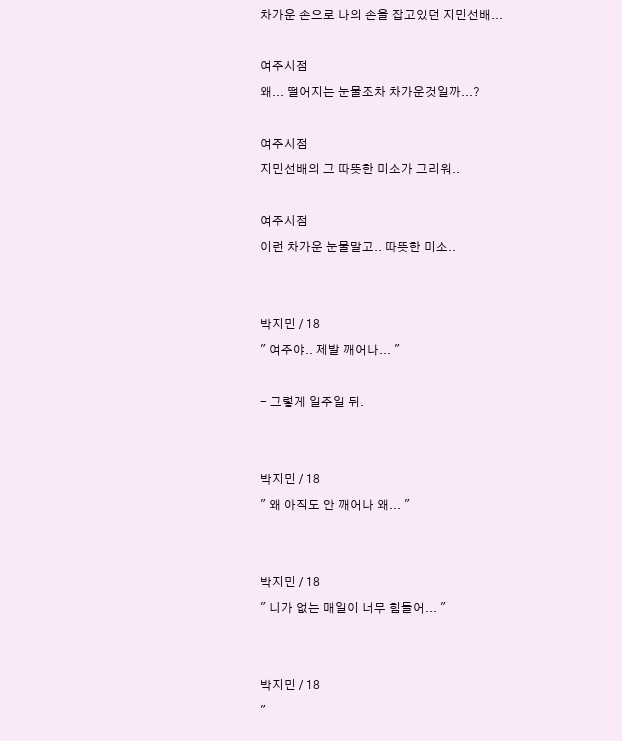차가운 손으로 나의 손을 잡고있던 지민선배...

여주시점
왜... 떨어지는 눈물조차 차가운것일까...?

여주시점
지민선배의 그 따뜻한 미소가 그리워..

여주시점
이런 차가운 눈물말고.. 따뜻한 미소..


박지민 / 18
" 여주야.. 제발 깨어나... "

- 그렇게 일주일 뒤.


박지민 / 18
" 왜 아직도 안 깨어나 왜... "


박지민 / 18
" 니가 없는 매일이 너무 힘들어... "


박지민 / 18
"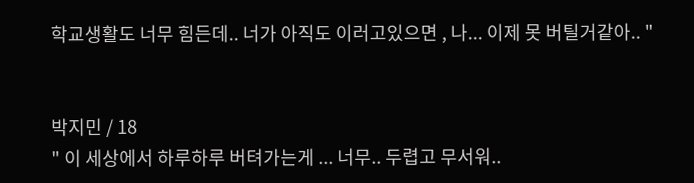학교생활도 너무 힘든데.. 너가 아직도 이러고있으면 , 나... 이제 못 버틸거같아.. "


박지민 / 18
" 이 세상에서 하루하루 버텨가는게 ... 너무.. 두렵고 무서워..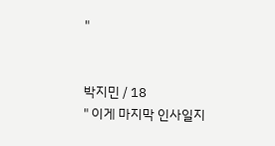"


박지민 / 18
" 이게 마지막 인사일지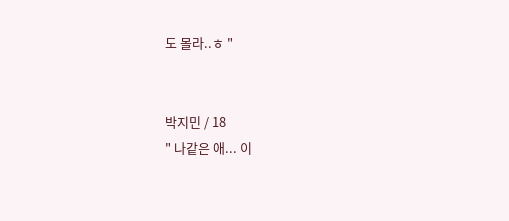도 몰라..ㅎ "


박지민 / 18
" 나같은 애... 이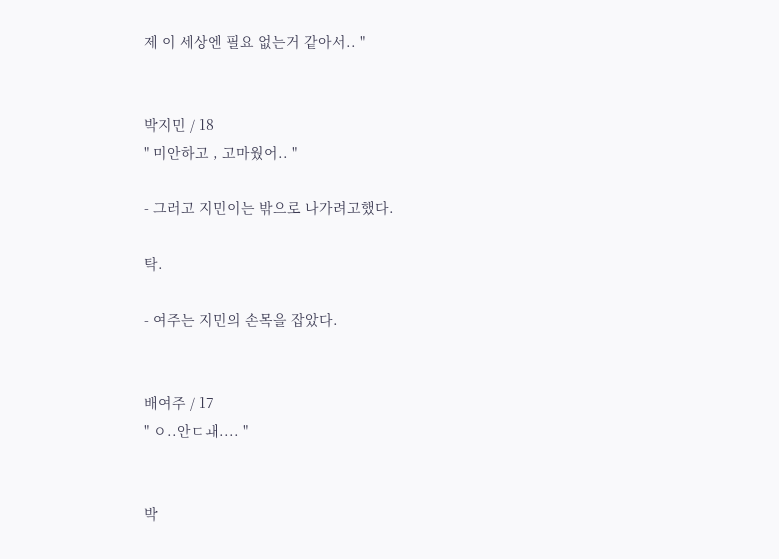제 이 세상엔 필요 없는거 같아서.. "


박지민 / 18
" 미안하고 , 고마웠어.. "

- 그러고 지민이는 밖으로 나가려고했다.

탁.

- 여주는 지민의 손목을 잡았다.


배여주 / 17
" ㅇ..안ㄷㅙ.... "


박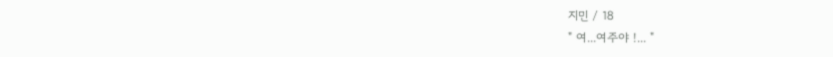지민 / 18
" 여...여주야 !... "